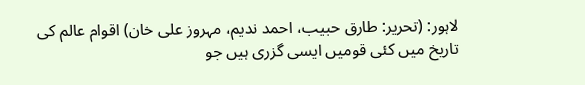لاہور: (تحریر: طارق حبیب، احمد ندیم، مہروز علی خان) اقوام عالم کی تاریخ میں کئی قومیں ایسی گزری ہیں جو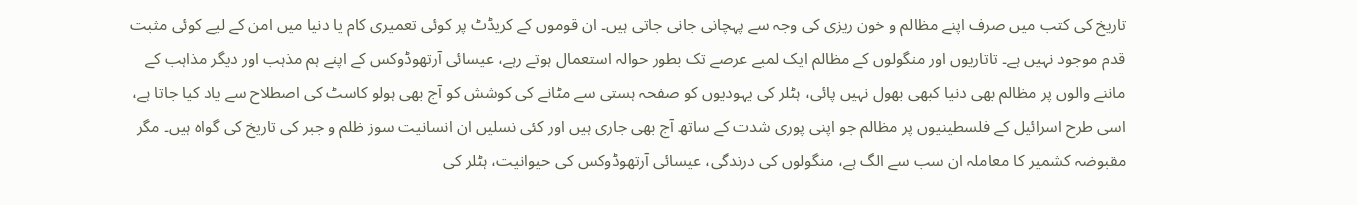تاریخ کی کتب میں صرف اپنے مظالم و خون ریزی کی وجہ سے پہچانی جانی جاتی ہیں۔ ان قوموں کے کریڈٹ پر کوئی تعمیری کام یا دنیا میں امن کے لیے کوئی مثبت قدم موجود نہیں ہے۔ تاتاریوں اور منگولوں کے مظالم ایک لمبے عرصے تک بطور حوالہ استعمال ہوتے رہے، عیسائی آرتھوڈوکس کے اپنے ہم مذہب اور دیگر مذاہب کے ماننے والوں پر مظالم بھی دنیا کبھی بھول نہیں پائی، ہٹلر کی یہودیوں کو صفحہ ہستی سے مٹانے کی کوشش کو آج بھی ہولو کاسٹ کی اصطلاح سے یاد کیا جاتا ہے، اسی طرح اسرائیل کے فلسطینیوں پر مظالم جو اپنی پوری شدت کے ساتھ آج بھی جاری ہیں اور کئی نسلیں ان انسانیت سوز ظلم و جبر کی تاریخ کی گواہ ہیں۔ مگر مقبوضہ کشمیر کا معاملہ ان سب سے الگ ہے، منگولوں کی درندگی، عیسائی آرتھوڈوکس کی حیوانیت، ہٹلر کی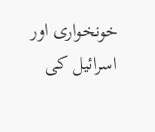خونخواری اور اسرائیل کی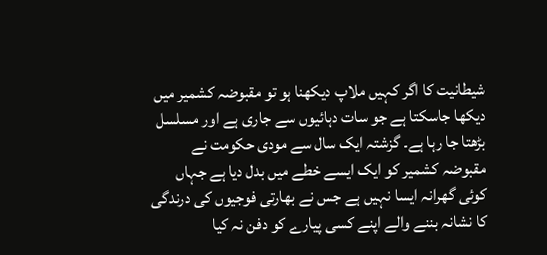شیطانیت کا اگر کہیں ملاپ دیکھنا ہو تو مقبوضہ کشمیر میں دیکھا جاسکتا ہے جو سات دہائیوں سے جاری ہے اور مسلسل بڑھتا جا رہا ہے۔ گزشتہ ایک سال سے مودی حکومت نے مقبوضہ کشمیر کو ایک ایسے خطے میں بدل دیا ہے جہاں کوئی گھرانہ ایسا نہیں ہے جس نے بھارتی فوجیوں کی درندگی کا نشانہ بننے والے اپنے کسی پیارے کو دفن نہ کیا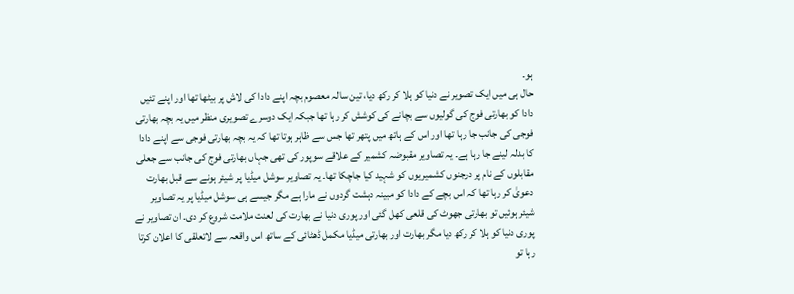ہو۔
حال ہی میں ایک تصویر نے دنیا کو ہلا کر رکھ دیا، تین سالہ معصوم بچہ اپنے دادا کی لاش پر بیٹھا تھا اور اپنے تئیں دادا کو بھارتی فوج کی گولیوں سے بچانے کی کوشش کر رہا تھا جبکہ ایک دوسرے تصویری منظر میں یہ بچہ بھارتی فوجی کی جانب جا رہا تھا اور اس کے ہاتھ میں پتھر تھا جس سے ظاہر ہوتا تھا کہ یہ بچہ بھارتی فوجی سے اپنے دادا کا بدلہ لینے جا رہا ہے۔ یہ تصاویر مقبوضہ کشمیر کے علاقے سوپور کی تھی جہاں بھارتی فوج کی جانب سے جعلی مقابلوں کے نام پر درجنوں کشمیریوں کو شہید کیا جاچکا تھا۔ یہ تصاویر سوشل میڈیا پر شیئر ہونے سے قبل بھارت دعویٰ کر رہا تھا کہ اس بچے کے دادا کو مبینہ دہشت گردوں نے مارا ہے مگر جیسے ہی سوشل میڈیا پر یہ تصاویر شیئر ہوئیں تو بھارتی جھوٹ کی قلعی کھل گئی اور پوری دنیا نے بھارت کی لعنت ملامت شروع کر دی۔ ان تصاویر نے پوری دنیا کو ہلا کر رکھ دیا مگر بھارت اور بھارتی میڈیا مکمل ڈھٹائی کے ساتھ اس واقعہ سے لاتعلقی کا اعلان کرتا رہا تو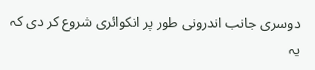دوسری جانب اندرونی طور پر انکوائری شروع کر دی کہ یہ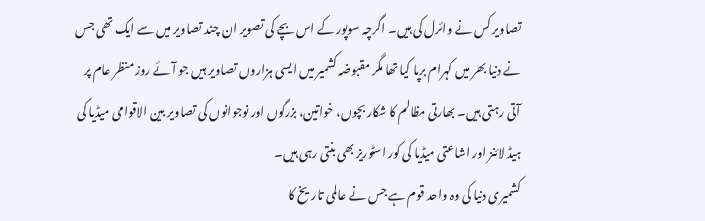تصاویر کس نے وائرل کی ہیں۔ اگرچہ سوپور کے اس بچے کی تصویر ان چند تصاویر میں سے ایک تھی جس نے دنیا بھر میں کہرام برپا کیا تھا مگر مقبوضہ کشمیر میں ایسی ہزاروں تصاویر ہیں جو آئے روز منظر عام پر آتی رہتی ہیں۔ بھارتی مظالم کا شکار بچوں، خواتین، بزرگوں اور نوجوانوں کی تصاویر بین الاقوامی میڈیا کی ہیڈ لائنز اور اشاعتی میڈیا کی کور اسٹوریز بھی بنتی رہی ہیں۔
کشمیری دنیا کی وہ واحد قوم ہے جس نے عالمی تاریخ کا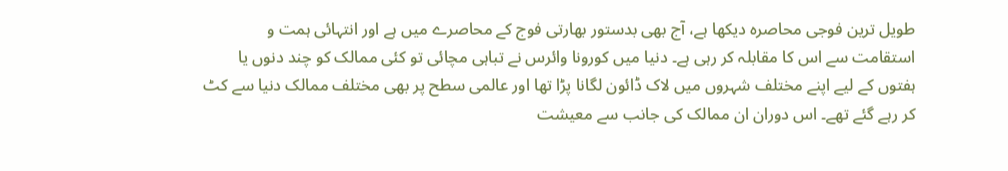طویل ترین فوجی محاصرہ دیکھا ہے، آج بھی بدستور بھارتی فوج کے محاصرے میں ہے اور انتہائی ہمت و استقامت سے اس کا مقابلہ کر رہی ہے۔ دنیا میں کورونا وائرس نے تباہی مچائی تو کئی ممالک کو چند دنوں یا ہفتوں کے لیے اپنے مختلف شہروں میں لاک ڈائون لگانا پڑا تھا اور عالمی سطح پر بھی مختلف ممالک دنیا سے کٹ کر رہے گئے تھے۔ اس دوران ان ممالک کی جانب سے معیشت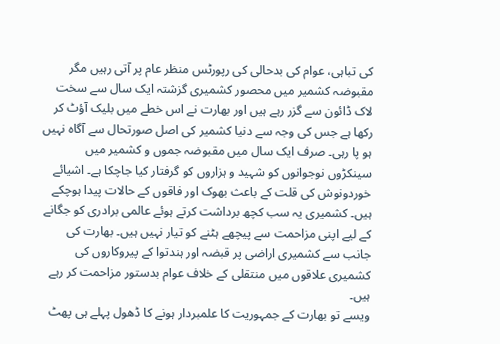کی تباہی، عوام کی بدحالی کی رپورٹس منظر عام پر آتی رہیں مگر مقبوضہ کشمیر میں محصور کشمیری گزشتہ ایک سال سے سخت لاک ڈائون سے گزر رہے ہیں اور بھارت نے اس خطے میں بلیک آؤٹ کر رکھا ہے جس کی وجہ سے دنیا کشمیر کی اصل صورتحال سے آگاہ نہیں ہو پا رہی۔ صرف ایک سال میں مقبوضہ جموں و کشمیر میں سینکڑوں نوجوانوں کو شہید و ہزاروں کو گرفتار کیا جاچکا ہے۔ اشیائے خوردونوش کی قلت کے باعث بھوک اور فاقوں کے حالات پیدا ہوچکے ہیں۔ کشمیری یہ سب کچھ برداشت کرتے ہوئے عالمی برادری کو جگانے کے لیے اپنی مزاحمت سے پیچھے ہٹنے کو تیار نہیں ہیں۔ بھارت کی جانب سے کشمیری اراضی پر قبضہ اور ہندتوا کے پیروکاروں کی کشمیری علاقوں میں منتقلی کے خلاف عوام بدستور مزاحمت کر رہے ہیں۔
ویسے تو بھارت کے جمہوریت کا علمبردار ہونے کا ڈھول پہلے ہی پھٹ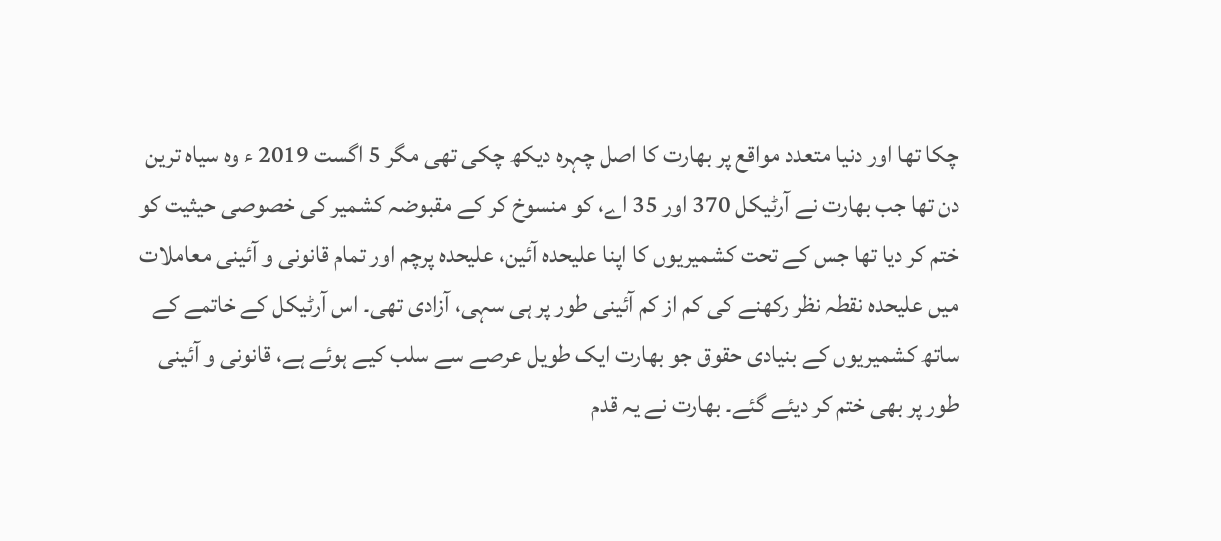چکا تھا اور دنیا متعدد مواقع پر بھارت کا اصل چہرہ دیکھ چکی تھی مگر 5 اگست 2019 ء وہ سیاہ ترین دن تھا جب بھارت نے آرٹیکل 370 اور 35 اے، کو منسوخ کر کے مقبوضہ کشمیر کی خصوصی حیثیت کو ختم کر دیا تھا جس کے تحت کشمیریوں کا اپنا علیحدہ آئین، علیحدہ پرچم اور تمام قانونی و آئینی معاملات میں علیحدہ نقطہ نظر رکھنے کی کم از کم آئینی طور پر ہی سہی، آزادی تھی۔ اس آرٹیکل کے خاتمے کے ساتھ کشمیریوں کے بنیادی حقوق جو بھارت ایک طویل عرصے سے سلب کیے ہوئے ہے، قانونی و آئینی طور پر بھی ختم کر دیئے گئے۔ بھارت نے یہ قدم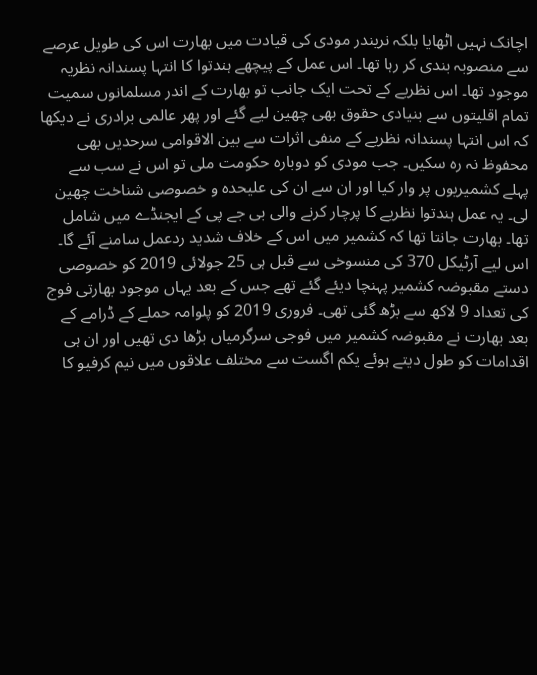اچانک نہیں اٹھایا بلکہ نریندر مودی کی قیادت میں بھارت اس کی طویل عرصے سے منصوبہ بندی کر رہا تھا۔ اس عمل کے پیچھے ہندتوا کا انتہا پسندانہ نظریہ موجود تھا۔ اس نظریے کے تحت ایک جانب تو بھارت کے اندر مسلمانوں سمیت تمام اقلیتوں سے بنیادی حقوق بھی چھین لیے گئے اور پھر عالمی برادری نے دیکھا کہ اس انتہا پسندانہ نظریے کے منفی اثرات سے بین الاقوامی سرحدیں بھی محفوظ نہ رہ سکیں۔ جب مودی کو دوبارہ حکومت ملی تو اس نے سب سے پہلے کشمیریوں پر وار کیا اور ان سے ان کی علیحدہ و خصوصی شناخت چھین لی۔ یہ عمل ہندتوا نظریے کا پرچار کرنے والی بی جے پی کے ایجنڈے میں شامل تھا۔ بھارت جانتا تھا کہ کشمیر میں اس کے خلاف شدید ردعمل سامنے آئے گا۔ اس لیے آرٹیکل 370 کی منسوخی سے قبل ہی 25 جولائی 2019 کو خصوصی دستے مقبوضہ کشمیر پہنچا دیئے گئے تھے جس کے بعد یہاں موجود بھارتی فوج کی تعداد 9 لاکھ سے بڑھ گئی تھی۔ فروری 2019 کو پلوامہ حملے کے ڈرامے کے بعد بھارت نے مقبوضہ کشمیر میں فوجی سرگرمیاں بڑھا دی تھیں اور ان ہی اقدامات کو طول دیتے ہوئے یکم اگست سے مختلف علاقوں میں نیم کرفیو کا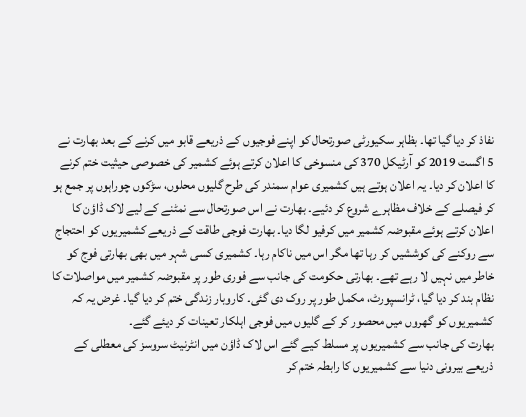نفاذ کر دیا گیا تھا۔ بظاہر سکیورٹی صورتحال کو اپنے فوجیوں کے ذریعے قابو میں کرنے کے بعد بھارت نے 5 اگست 2019 کو آرٹیکل 370 کی منسوخی کا اعلان کرتے ہوئے کشمیر کی خصوصی حیثیت ختم کرنے کا اعلان کر دیا۔ یہ اعلان ہوتے ہیں کشمیری عوام سمندر کی طرح گلیوں محلوں، سڑکوں چوراہوں پر جمع ہو کر فیصلے کے خلاف مظاہرے شروع کر دئیے۔ بھارت نے اس صورتحال سے نمٹنے کے لیے لاک ڈاؤن کا اعلان کرتے ہوئے مقبوضہ کشمیر میں کرفیو لگا دیا۔ بھارت فوجی طاقت کے ذریعے کشمیریوں کو احتجاج سے روکنے کی کوششیں کر رہا تھا مگر اس میں ناکام رہا۔ کشمیری کسی شہر میں بھی بھارتی فوج کو خاطر میں نہیں لا رہے تھے۔ بھارتی حکومت کی جانب سے فوری طور پر مقبوضہ کشمیر میں مواصلات کا نظام بند کر دیا گیا، ٹرانسپورٹ، مکمل طور پر روک دی گئی۔ کاروبار زندگی ختم کر دیا گیا۔ غرض یہ کہ کشمیریوں کو گھروں میں محصور کر کے گلیوں میں فوجی اہلکار تعینات کر دیئے گئے۔
بھارت کی جانب سے کشمیریوں پر مسلط کیے گئے اس لاک ڈاؤن میں انٹرنیٹ سروسز کی معطلی کے ذریعے بیرونی دنیا سے کشمیریوں کا رابطہ ختم کر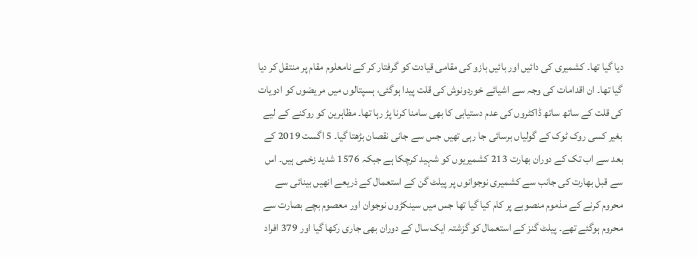دیا گیا تھا۔ کشمیری کی دائیں اور بائیں بازو کی مقامی قیادت کو گرفتار کر کے نامعلوم مقام پر منتقل کر دیا گیا تھا۔ ان اقدامات کی وجہ سے اشیائے خوردونوش کی قلت پیدا ہوگئی، ہسپتالوں میں مریضوں کو ادویات کی قلت کے ساتھ ساتھ ڈاکٹروں کی عدم دستیابی کا بھی سامنا کرنا پڑ رہا تھا۔ مظاہرین کو روکنے کے لیے بغیر کسی روک ٹوک کے گولیاں برسائی جا رہی تھیں جس سے جانی نقصان بڑھتا گیا۔ 5 اگست 2019 کے بعد سے اب تک کے دوران بھارت 213 کشمیریوں کو شہید کرچکا ہے جبکہ 1576 شدید زخمی ہیں۔ اس سے قبل بھارت کی جانب سے کشمیری نوجوانوں پر پیلٹ گن کے استعمال کے ذریعے انھیں بینائی سے محروم کرنے کے مذموم منصوبے پر کام کیا گیا تھا جس میں سینکڑوں نوجوان اور معصوم بچے بصارت سے محروم ہوگئے تھے۔ پیلٹ گنز کے استعمال کو گزشتہ ایک سال کے دوران بھی جاری رکھا گیا اور 379 افراد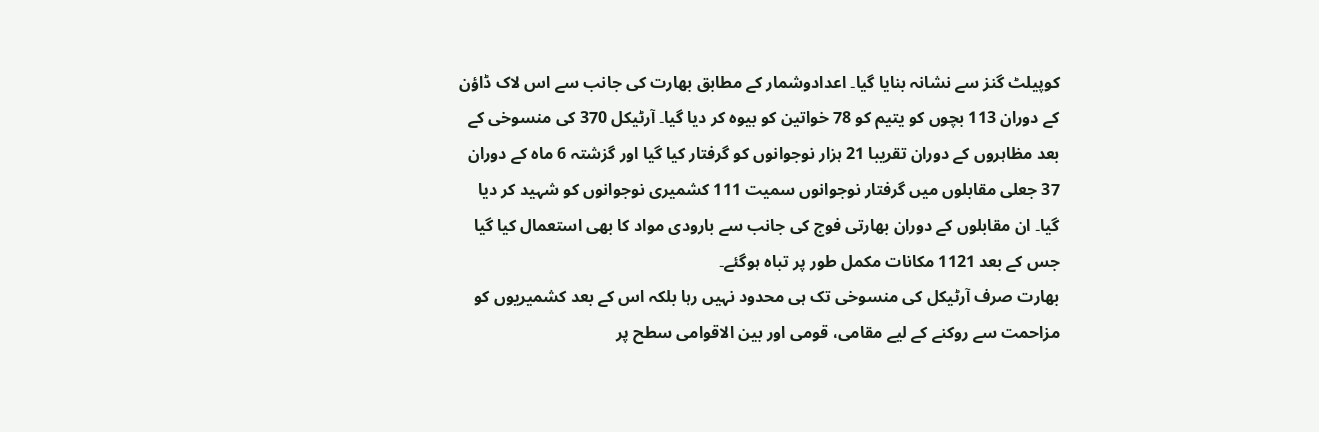کوپیلٹ گنز سے نشانہ بنایا گیا۔ اعدادوشمار کے مطابق بھارت کی جانب سے اس لاک ڈاؤن کے دوران 113 بچوں کو یتیم کو 78 خواتین کو بیوہ کر دیا گیا۔ آرٹیکل 370 کی منسوخی کے بعد مظاہروں کے دوران تقریبا 21 ہزار نوجوانوں کو گرفتار کیا گیا اور گزشتہ 6 ماہ کے دوران 37 جعلی مقابلوں میں گرفتار نوجوانوں سمیت 111 کشمیری نوجوانوں کو شہید کر دیا گیا۔ ان مقابلوں کے دوران بھارتی فوج کی جانب سے بارودی مواد کا بھی استعمال کیا گیا جس کے بعد 1121 مکانات مکمل طور پر تباہ ہوگئے۔
بھارت صرف آرٹیکل کی منسوخی تک ہی محدود نہیں رہا بلکہ اس کے بعد کشمیریوں کو مزاحمت سے روکنے کے لیے مقامی، قومی اور بین الاقوامی سطح پر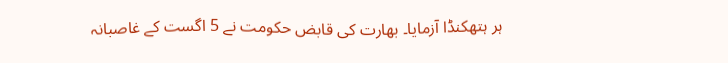ہر ہتھکنڈا آزمایا۔ بھارت کی قابض حکومت نے 5 اگست کے غاصبانہ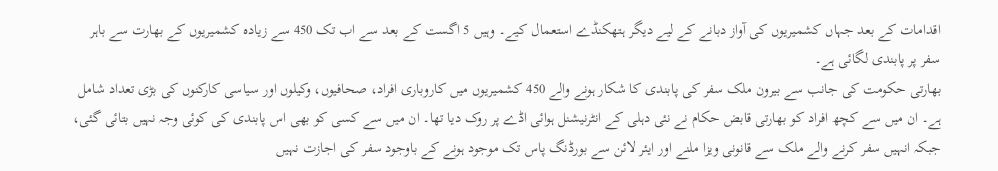اقدامات کے بعد جہاں کشمیریوں کی آواز دبانے کے لیے دیگر ہتھکنڈے استعمال کیے۔ وہیں 5 اگست کے بعد سے اب تک 450 سے زیادہ کشمیریوں کے بھارت سے باہر سفر پر پابندی لگائی ہے۔
بھارتی حکومت کی جانب سے بیرون ملک سفر کی پابندی کا شکار ہونے والے 450 کشمیریوں میں کاروباری افراد، صحافیوں، وکیلوں اور سیاسی کارکنوں کی بڑی تعداد شامل ہے۔ ان میں سے کچھ افراد کو بھارتی قابض حکام نے نئی دہلی کے انٹرنیشنل ہوائی اڈے پر روک دیا تھا۔ ان میں سے کسی کو بھی اس پابندی کی کوئی وجہ نہیں بتائی گئی، جبکہ انہیں سفر کرنے والے ملک سے قانونی ویزا ملنے اور ایئر لائن سے بورڈنگ پاس تک موجود ہونے کے باوجود سفر کی اجازت نہیں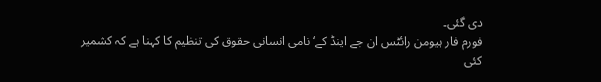دی گئی۔
فورم فار ہیومن رائٹس ان جے اینڈ کے‘ نامی انسانی حقوق کی تنظیم کا کہنا ہے کہ کشمیر کئی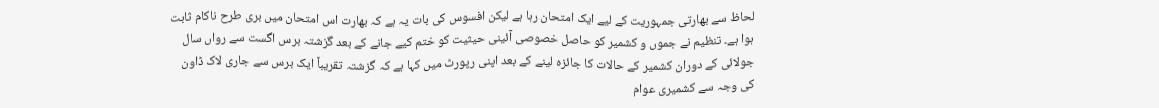لحاظ سے بھارتی جمہوریت کے لیے ایک امتحان رہا ہے لیکن افسوس کی بات یہ ہے کہ بھارت اس امتحان میں بری طرح ناکام ثابت ہوا ہے۔ تنظیم نے جموں و کشمیر کو حاصل خصوصی آئینی حیثیت کو ختم کیے جانے کے بعد گزشتہ برس اگست سے رواں سال جولائی کے دوران کشمیر کے حالات کا جائزہ لینے کے بعد اپنی رپورٹ میں کہا ہے کہ گزشتہ تقریباً ایک برس سے جاری لاک ڈاون کی وجہ سے کشمیری عوام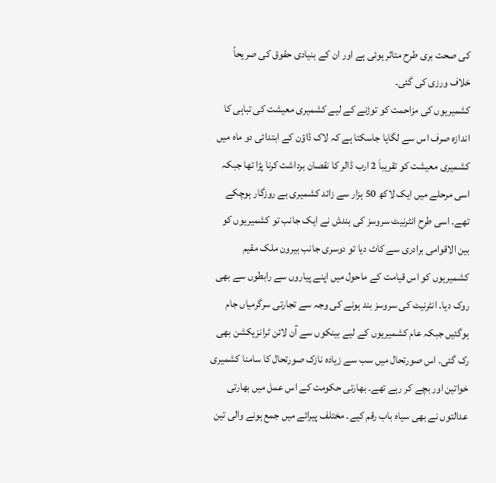کی صحت بری طرح متاثر ہوئی ہے اور ان کے بنیادی حقوق کی صریحاً خلاف ورزی کی گئی۔
کشمیریوں کی مزاحمت کو توڑنے کے لیے کشمیری معیشت کی تباہی کا اندازہ صرف اس سے لگایا جاسکتا ہے کہ لاک ڈاؤن کے ابتدائی دو ماہ میں کشمیری معیشت کو تقریباَ 2 ارب ڈالر کا نقصان برداشت کرنا پڑا تھا جبکہ اسی مرحلے میں ایک لاکھ 50 ہزار سے زائد کشمیری بے روزگار ہوچکے تھے۔ اسی طرح انٹرنیٹ سروسز کی بندش نے ایک جانب تو کشمیریوں کو بین الاقوامی برادری سے کاٹ دیا تو دوسری جانب بیرون ملک مقیم کشمیریوں کو اس قیامت کے ماحول میں اپنے پیاروں سے رابطوں سے بھی روک دیا۔ انٹرنیٹ کی سروسز بند ہونے کی وجہ سے تجارتی سرگرمیاں جام ہوگئیں جبکہ عام کشمیریوں کے لیے بینکوں سے آن لائن ٹرانزیکشن بھی رک گئی۔ اس صورتحال میں سب سے زیادہ نازک صورتحال کا سامنا کشمیری خواتین اور بچے کر رہے تھے۔ بھارتی حکومت کے اس عمل میں بھارتی عدالتوں نے بھی سیاہ باب رقم کیے۔ مختلف پیرائے میں جمع ہونے والی تین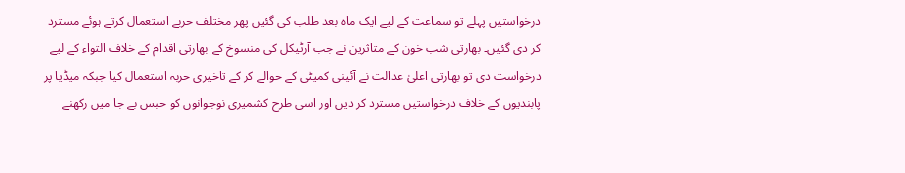درخواستیں پہلے تو سماعت کے لیے ایک ماہ بعد طلب کی گئیں پھر مختلف حربے استعمال کرتے ہوئے مسترد کر دی گئیں۔ بھارتی شب خون کے متاثرین نے جب آرٹیکل کی منسوخ کے بھارتی اقدام کے خلاف التواء کے لیے درخواست دی تو بھارتی اعلیٰ عدالت نے آئینی کمیٹی کے حوالے کر کے تاخیری حربہ استعمال کیا جبکہ میڈیا پر پابندیوں کے خلاف درخواستیں مسترد کر دیں اور اسی طرح کشمیری نوجوانوں کو حبس بے جا میں رکھنے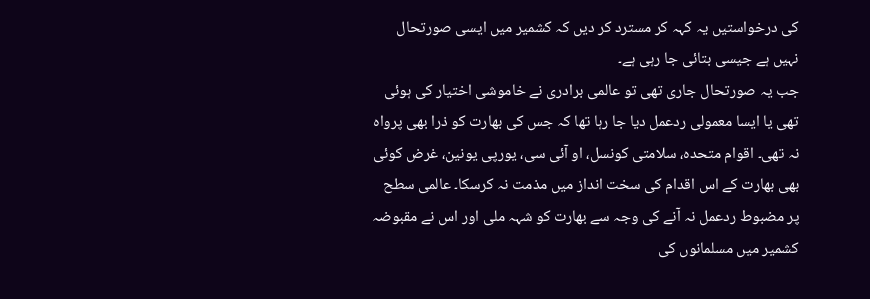کی درخواستیں یہ کہہ کر مسترد کر دیں کہ کشمیر میں ایسی صورتحال نہیں ہے جیسی بتائی جا رہی ہے۔
جب یہ صورتحال جاری تھی تو عالمی برادری نے خاموشی اختیار کی ہوئی تھی یا ایسا معمولی ردعمل دیا جا رہا تھا کہ جس کی بھارت کو ذرا بھی پرواہ نہ تھی۔ اقوام متحدہ، سلامتی کونسل، او آئی سی، یورپی یونین، غرض کوئی بھی بھارت کے اس اقدام کی سخت انداز میں مذمت نہ کرسکا۔ عالمی سطح پر مضبوط ردعمل نہ آنے کی وجہ سے بھارت کو شہہ ملی اور اس نے مقبوضہ کشمیر میں مسلمانوں کی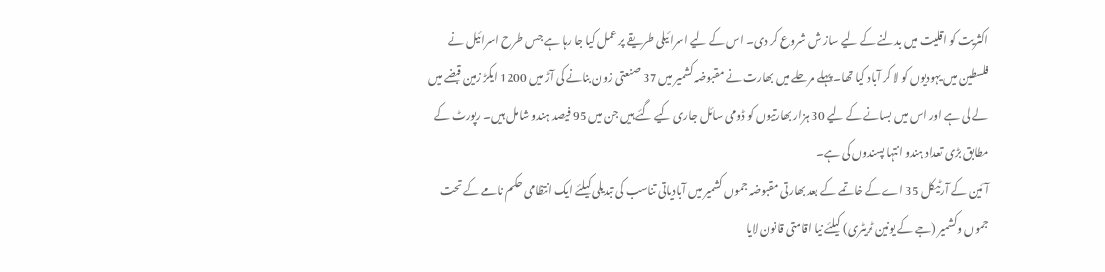اکثریت کو اقلیت میں بدلنے کے لیے ساز ش شروع کر دی۔ اس کے لیے اسرائیلی طریقے پر عمل کیا جا رہا ہے جس طرح اسرائیل نے فلسطین میں یہودیوں کو لا کر آباد کیا تھا۔ پہلے مرحلے میں بھارت نے مقبوضہ کشمیر میں 37 صنعتی زون بنانے کی آڑ میں 1200 ایکڑ زمین قبضے میں لے لی ہے اور اس میں بسانے کے لیے 30 ہزار بھارتیوں کو ڈومی سائل جاری کیے گئے ہیں جن میں 95 فیصد ہندو شامل ہیں۔ رپورٹ کے مطابق بڑی تعداد ہندو انتہا پسندوں کی ہے۔
آئین کے آرٹیکل 35 اے کے خاتمے کے بعد بھارتی مقبوضہ جموں کشمیر میں آبادیاتی تناسب کی تبدیلی کیلئے ایک انتظامی حکم نامے کے تحت جموں وکشمیر (جے کے یونین ٹریٹری) کیلئے نیا اقامتی قانون لایا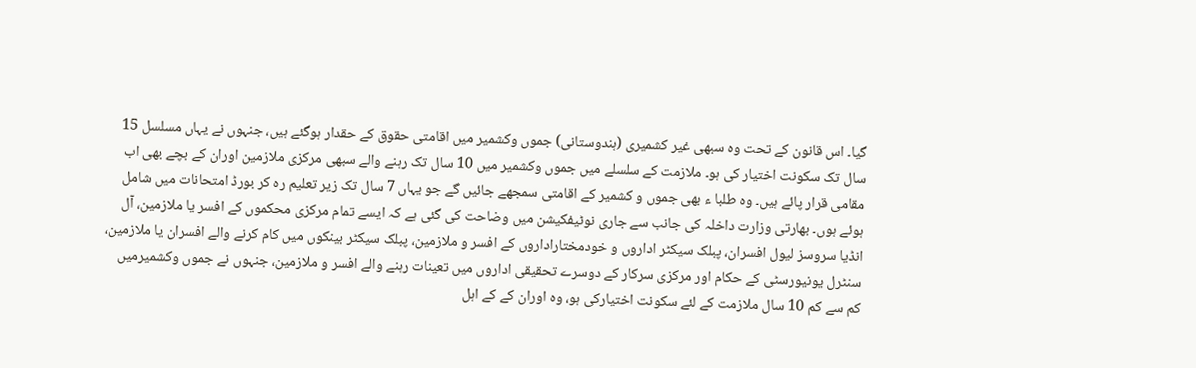گیا۔ اس قانون کے تحت وہ سبھی غیر کشمیری (ہندوستانی) جموں وکشمیر میں اقامتی حقوق کے حقدار ہوگئے ہیں، جنہوں نے یہاں مسلسل 15 سال تک سکونت اختیار کی ہو۔ ملازمت کے سلسلے میں جموں وکشمیر میں 10 سال تک رہنے والے سبھی مرکزی ملازمین اوران کے بچے بھی اب مقامی قرار پائے ہیں۔ وہ طلبا ء بھی جموں و کشمیر کے اقامتی سمجھے جائیں گے جو یہاں 7 سال تک زیر تعلیم رہ کر بورڈ امتحانات میں شامل ہوئے ہوں۔ بھارتی وزارت داخلہ کی جانب سے جاری نوٹیفکیشن میں وضاحت کی گئی ہے کہ ایسے تمام مرکزی محکموں کے افسر یا ملازمین، آل انڈیا سروسز لیول افسران، پبلک سیکٹر اداروں و خودمختاراداروں کے افسر و ملازمین، پبلک سیکٹر بینکوں میں کام کرنے والے افسران یا ملازمین، سنٹرل یونیورسٹی کے حکام اور مرکزی سرکار کے دوسرے تحقیقی اداروں میں تعینات رہنے والے افسر و ملازمین، جنہوں نے جموں وکشمیرمیں کم سے کم 10 سال ملازمت کے لئے سکونت اختیارکی ہو، وہ اوران کے کے اہل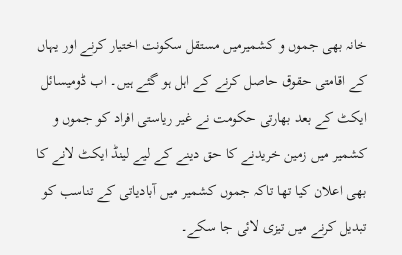خانہ بھی جموں و کشمیرمیں مستقل سکونت اختیار کرنے اور یہاں کے اقامتی حقوق حاصل کرنے کے اہل ہو گئے ہیں۔ اب ڈومیسائل ایکٹ کے بعد بھارتی حکومت نے غیر ریاستی افراد کو جموں و کشمیر میں زمین خریدنے کا حق دینے کے لیے لینڈ ایکٹ لانے کا بھی اعلان کیا تھا تاکہ جموں کشمیر میں آبادیاتی کے تناسب کو تبدیل کرنے میں تیزی لائی جا سکے۔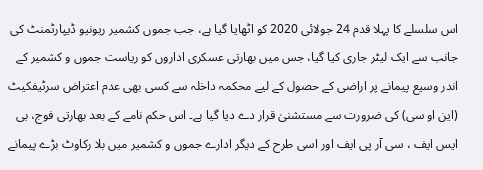اس سلسلے کا پہلا قدم 24 جولائی 2020 کو اٹھایا گیا ہے، جب جموں کشمیر ریونیو ڈیپارٹمنٹ کی جانب سے ایک لیٹر جاری کیا گیا، جس میں بھارتی عسکری اداروں کو ریاست جموں و کشمیر کے اندر وسیع پیمانے پر اراضی کے حصول کے لیے محکمہ داخلہ سے کسی بھی عدم اعتراض سرٹیفکیٹ (این او سی) کی ضرورت سے مستشنیٰ قرار دے دیا گیا ہے۔ اس حکم نامے کے بعد بھارتی فوج، بی ایس ایف ، سی آر پی ایف اور اسی طرح کے دیگر ادارے جموں و کشمیر میں بلا رکاوٹ بڑے پیمانے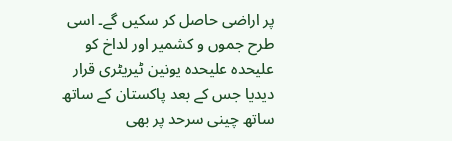پر اراضی حاصل کر سکیں گے۔ اسی طرح جموں و کشمیر اور لداخ کو علیحدہ علیحدہ یونین ٹیریٹری قرار دیدیا جس کے بعد پاکستان کے ساتھ ساتھ چینی سرحد پر بھی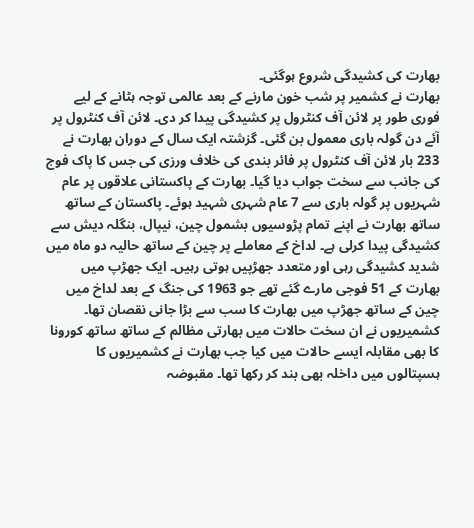بھارت کی کشیدگی شروع ہوگئی۔
بھارت نے کشمیر پر شب خون مارنے کے بعد عالمی توجہ ہٹانے کے لیے فوری طور پر لائن آف کنٹرول پر کشیدگی پیدا کر دی۔ لائن آف کنٹرول پر آئے دن گولہ باری معمول بن گئی۔ گزشتہ ایک سال کے دوران بھارت نے 233 بار لائن آف کنٹرول پر فائر بندی کی خلاف ورزی کی جس کا پاک فوج کی جانب سے سخت جواب دیا گیا۔ بھارت کے پاکستانی علاقوں پر عام شہریوں پر گولہ باری سے 7 عام شہری شہید ہوئے۔ پاکستان کے ساتھ ساتھ بھارت نے اپنے تمام پڑوسیوں بشمول چین، نیپال، بنگلہ دیش سے کشیدگی پیدا کرلی ہے۔ لداخ کے معاملے پر چین کے ساتھ حالیہ دو ماہ میں شدید کشیدگی رہی اور متعدد جھڑپیں ہوتی رہیں۔ ایک جھڑپ میں بھارت کے 51 فوجی مارے گئے تھے جو 1963 کی جنگ کے بعد لداخ میں چین کے ساتھ جھڑپ میں بھارت کا سب سے بڑا جانی نقصان تھا۔
کشمیریوں نے ان سخت حالات میں بھارتی مظالم کے ساتھ ساتھ کورونا کا بھی مقابلہ ایسے حالات میں کیا جب بھارت نے کشمیریوں کا ہسپتالوں میں داخلہ بھی بند کر رکھا تھا۔ مقبوضہ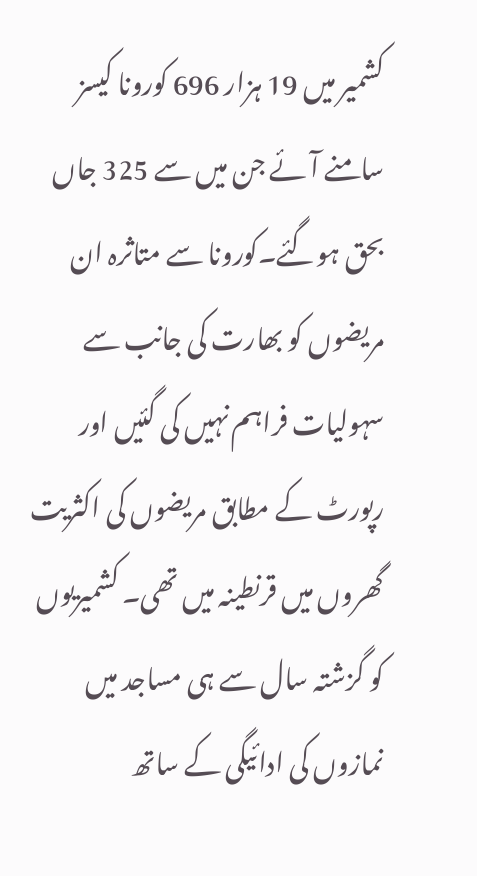کشمیر میں 19 ہزار 696 کورونا کیسز سامنے آئے جن میں سے 325 جاں بحق ہوگئے۔کورونا سے متاثرہ ان مریضوں کو بھارت کی جانب سے سہولیات فراہم نہیں کی گئیں اور رپورٹ کے مطابق مریضوں کی اکثریت گھروں میں قرنطینہ میں تھی۔ کشمیریوں کو گزشتہ سال سے ہی مساجد میں نمازوں کی ادائیگی کے ساتھ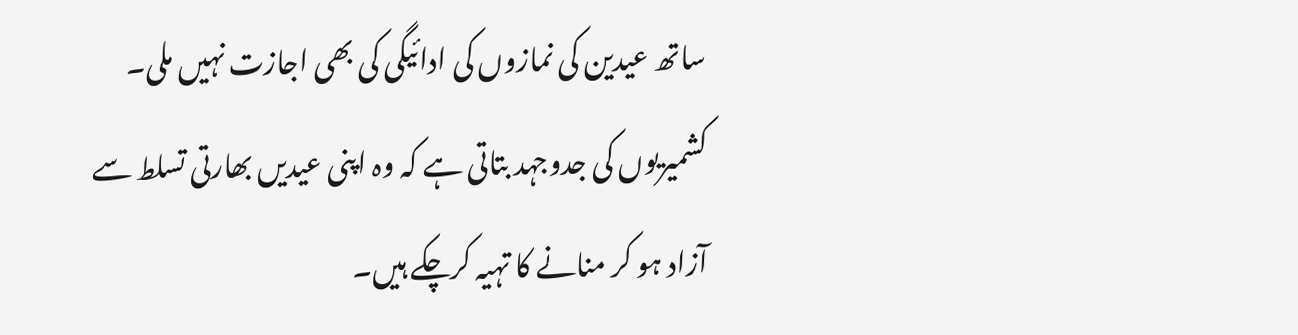ساتھ عیدین کی نمازوں کی ادائیگی کی بھی اجازت نہیں ملی۔ کشمیریوں کی جدوجہد بتاتی ہے کہ وہ اپنی عیدیں بھارتی تسلط سے آزاد ہو کر منانے کا تہیہ کرچکے ہیں۔